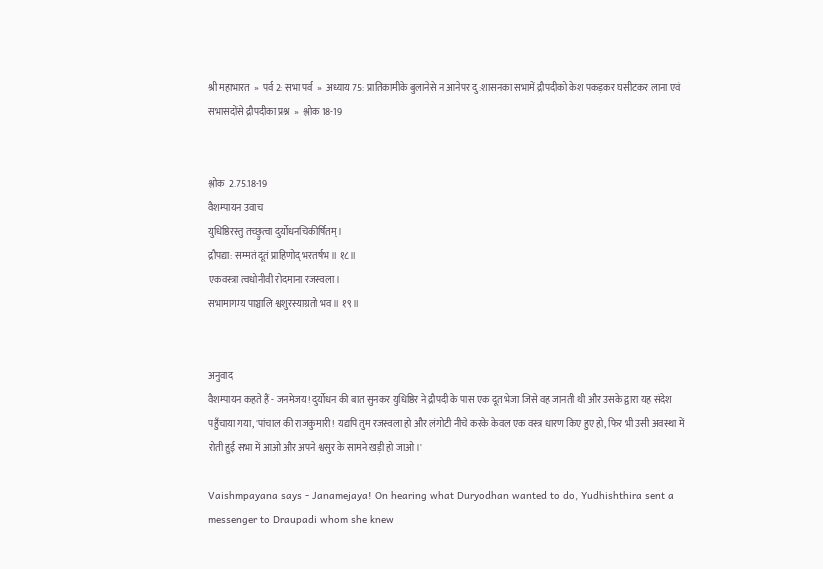श्री महाभारत  »  पर्व 2: सभा पर्व  »  अध्याय 75: प्रातिकामीके बुलानेसे न आनेपर दु:शासनका सभामें द्रौपदीको केश पकड़कर घसीटकर लाना एवं सभासदोंसे द्रौपदीका प्रश्न  »  श्लोक 18-19


श्लोक  2.75.18-19
वैशम्पायन उवाच
युधिष्ठिरस्तु तच्छ्रुत्वा दुर्योधनचिकीर्षितम्।
द्रौपद्या: सम्मतं दूतं प्राहिणोद् भरतर्षभ॥ १८॥
एकवस्त्रा त्वधोनीवी रोदमाना रजस्वला।
सभामागम्य पाञ्चालि श्वशुरस्याग्रतो भव॥ १९॥


अनुवाद
वैशम्पायन कहते हैं - जनमेजय! दुर्योधन की बात सुनकर युधिष्ठिर ने द्रौपदी के पास एक दूत भेजा जिसे वह जानती थी और उसके द्वारा यह संदेश पहुँचाया गया, 'पांचाल की राजकुमारी! यद्यपि तुम रजस्वला हो और लंगोटी नीचे करके केवल एक वस्त्र धारण किए हुए हो, फिर भी उसी अवस्था में रोती हुई सभा में आओ और अपने श्वसुर के सामने खड़ी हो जाओ।'

Vaishmpayana says - Janamejaya! On hearing what Duryodhan wanted to do, Yudhishthira sent a messenger to Draupadi whom she knew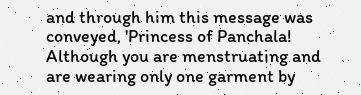and through him this message was conveyed, 'Princess of Panchala! Although you are menstruating and are wearing only one garment by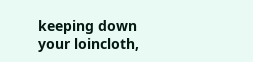keeping down your loincloth,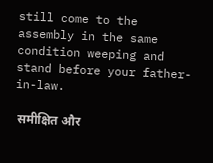still come to the assembly in the same condition weeping and stand before your father-in-law.

 समीक्षित और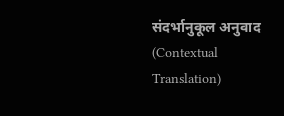संदर्भानुकूल अनुवाद (Contextual Translation)